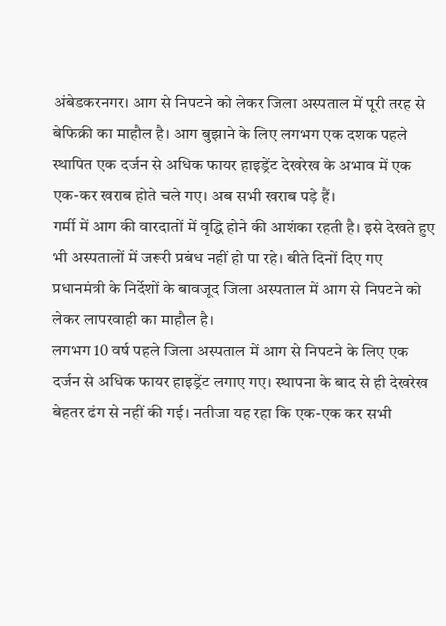अंबेडकरनगर। आग से निपटने को लेकर जिला अस्पताल में पूरी तरह से बेफिक्री का माहौल है। आग बुझाने के लिए लगभग एक दशक पहले स्थापित एक दर्जन से अधिक फायर हाइड्रेंट देखरेख के अभाव में एक एक-कर खराब होते चले गए। अब सभी खराब पड़े हैं।
गर्मी में आग की वारदातों में वृद्धि होने की आशंका रहती है। इसे देखते हुए भी अस्पतालों में जरूरी प्रबंध नहीं हो पा रहे। बीते दिनों दिए गए प्रधानमंत्री के निर्देशों के बावजूद जिला अस्पताल में आग से निपटने को लेकर लापरवाही का माहौल है।
लगभग 10 वर्ष पहले जिला अस्पताल में आग से निपटने के लिए एक दर्जन से अधिक फायर हाइड्रेंट लगाए गए। स्थापना के बाद से ही देखरेख बेहतर ढंग से नहीं की गई। नतीजा यह रहा कि एक-एक कर सभी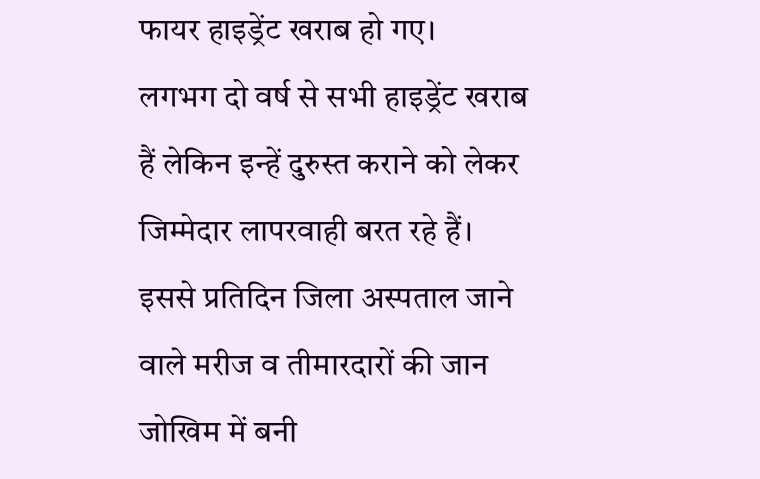फायर हाइड्रेंट खराब हो गए।
लगभग दो वर्ष से सभी हाइड्रेंट खराब हैं लेकिन इन्हें दुरुस्त कराने को लेकर जिम्मेदार लापरवाही बरत रहे हैं। इससे प्रतिदिन जिला अस्पताल जाने वाले मरीज व तीमारदारों की जान जोखिम में बनी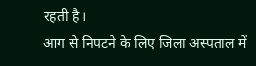रहती है।
आग से निपटने के लिए जिला अस्पताल में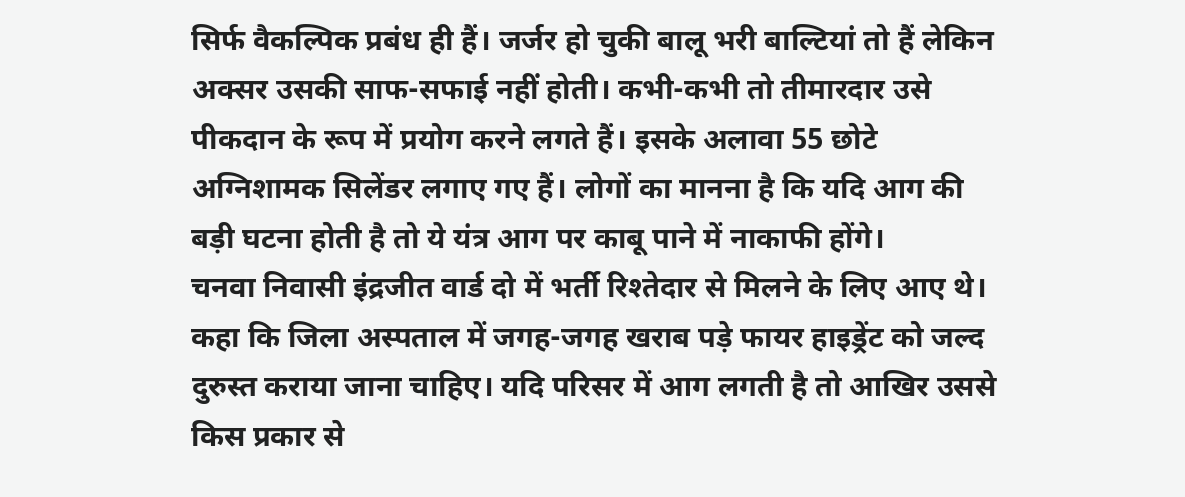सिर्फ वैकल्पिक प्रबंध ही हैं। जर्जर हो चुकी बालू भरी बाल्टियां तो हैं लेकिन अक्सर उसकी साफ-सफाई नहीं होती। कभी-कभी तो तीमारदार उसे पीकदान के रूप में प्रयोग करने लगते हैं। इसके अलावा 55 छोटे अग्निशामक सिलेंडर लगाए गए हैं। लोगों का मानना है कि यदि आग की बड़ी घटना होती है तो ये यंत्र आग पर काबू पाने में नाकाफी होंगे।
चनवा निवासी इंद्रजीत वार्ड दो में भर्ती रिश्तेदार से मिलने के लिए आए थे। कहा कि जिला अस्पताल में जगह-जगह खराब पड़े फायर हाइड्रेंट को जल्द दुरुस्त कराया जाना चाहिए। यदि परिसर में आग लगती है तो आखिर उससे किस प्रकार से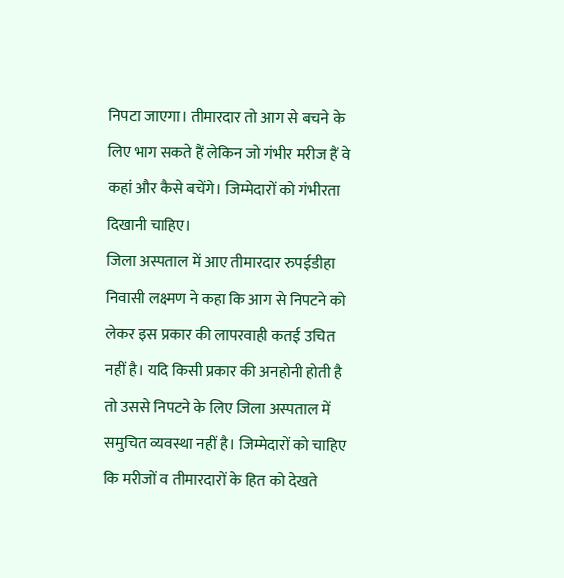निपटा जाएगा। तीमारदार तो आग से बचने के लिए भाग सकते हैं लेकिन जो गंभीर मरीज हैं वे कहां और कैसे बचेंगे। जिम्मेदारों को गंभीरता दिखानी चाहिए।
जिला अस्पताल में आए तीमारदार रुपईडीहा निवासी लक्ष्मण ने कहा कि आग से निपटने को लेकर इस प्रकार की लापरवाही कतई उचित नहीं है। यदि किसी प्रकार की अनहोनी होती है तो उससे निपटने के लिए जिला अस्पताल में समुचित व्यवस्था नहीं है। जिम्मेदारों को चाहिए कि मरीजों व तीमारदारों के हित को देखते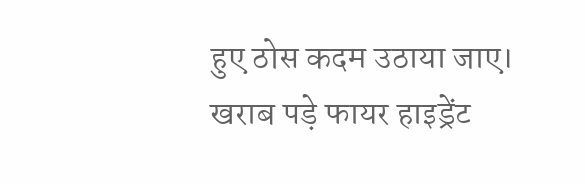हुए ठोस कदम उठाया जाए।
खराब पड़े फायर हाइड्रेंट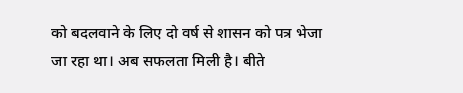को बदलवाने के लिए दो वर्ष से शासन को पत्र भेजा जा रहा था। अब सफलता मिली है। बीते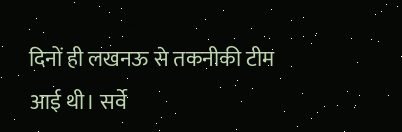दिनों ही लखनऊ से तकनीकी टीम आई थी। सर्वे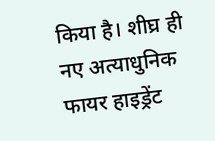किया है। शीघ्र ही नए अत्याधुनिक फायर हाइड्रेंट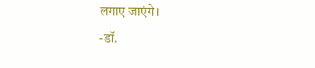लगाए जाएंगे।
-डॉ.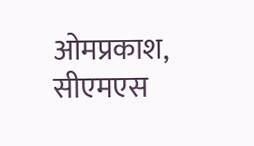ओमप्रकाश, सीएमएस